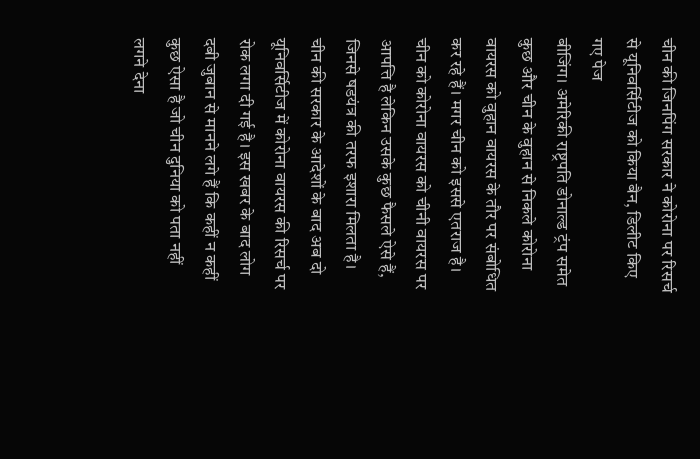चीन की जिनपिंग सरकार ने कोरोना पर रिसर्च से यूनिवर्सिटीज को किया बैन, डिलीट किए गए पेज
बीजिंग। अमेरिकी राष्ट्रपति डोनाल्ड ट्रंप समेत कुछ और चीन के वुहान से निकले कोरोना वायरस को वुहान वायरस के तौर पर संबोधित कर रहे हैं। मगर चीन को इससे एतराज है। चीन को कोरोना वायरस को चीनी वायरस पर आपत्ति है लेकिन उसके कुछ फैसले ऐसे हैं, जिनसे षडयंत्र की तरफ इशारा मिलता है। चीन की सरकार के आदेशों के बाद अब दो यूनिवर्सिटीज में कोरोना वायरस की रिसर्च पर रोक लगा दी गई है। इस खबर के बाद लोग दबी जुबान से मानने लगे हैं कि कहीं न कहीं कुछ ऐसा है जो चीन दुनिया को पता नहीं लगने देना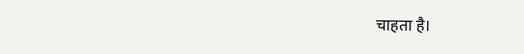चाहता है।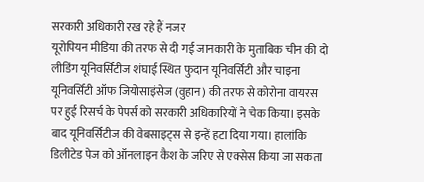सरकारी अधिकारी रख रहे हैं नजर
यूरोपियन मीडिया की तरफ से दी गई जानकारी के मुताबिक चीन की दो लीडिंग यूनिवर्सिटीज शंघाई स्थित फुदान यूनिवर्सिटी और चाइना यूनिवर्सिटी ऑफ जियोसाइंसेज (वुहान) की तरफ से कोरोना वायरस पर हुई रिसर्च के पेपर्स को सरकारी अधिकारियों ने चेक किया। इसके बाद यूनिवर्सिटीज की वेबसाइट्स से इन्हें हटा दिया गया। हालांकि डिलीटेड पेज को ऑनलाइन कैश के जरिए से एक्सेस किया जा सकता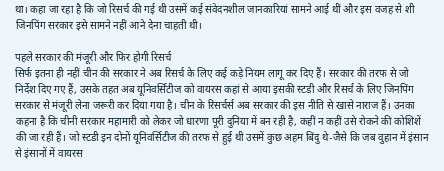था। कहा जा रहा है कि जो रिसर्च की गई थी उसमें कई संवेदनशील जानकारियां सामने आई थीं और इस वजह से शी जिनपिंग सरकार इसे सामने नहीं आने देना चाहती थी।

पहले सरकार की मंजूरी और फिर होगी रिसर्च
सिर्फ इतना ही नहीं चीन की सरकार ने अब रिसर्च के लिए कई कड़े नियम लागू कर दिए हैं। सरकार की तरफ से जो निर्देश दिए गए हैं, उसके तहत अब यूनिवर्सिटीज को वायरस कहां से आया इसकी स्टडी और रिसर्च के लिए जिनपिंग सरकार से मंजूरी लेना जरूरी कर दिया गया है। चीन के रिसर्चर्स अब सरकार की इस नीति से खासे नाराज हैं। उनका कहना है कि चीनी सरकार महामारी को लेकर जो धारणा पूरी दुनिया में बन रही है, कहीं न कहीं उसे रोकने की कोशिशें की जा रही हैं। जो स्टडी इन दोनों यूनिवर्सिटीज की तरफ से हुई थी उसमें कुछ अहम बिंदु थे-जैसे कि जब वुहान में इंसान से इंसानों में वायरस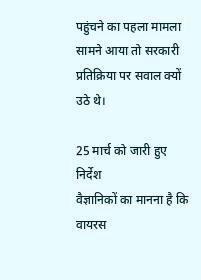पहुंचने का पहला मामला सामने आया तो सरकारी प्रतिक्रिया पर सवाल क्यों उठे थे।

25 मार्च को जारी हुए निर्देश
वैज्ञानिकों का मानना है कि वायरस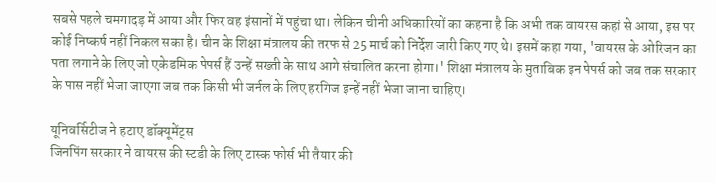सबसे पहले चमगादड़ में आया और फिर वह इंसानों में पहुंचा था। लेकिन चीनी अधिकारियों का कहना है कि अभी तक वायरस कहां से आया, इस पर कोई निष्कर्ष नहीं निकल सका है। चीन के शिक्षा मंत्रालय की तरफ से 25 मार्च को निर्देश जारी किए गए थे। इसमें कहा गया, 'वायरस के ओरिजन का पता लगाने के लिए जो एकेडमिक पेपर्स हैं उन्हें सख्ती के साथ आगे संचालित करना होगा।' शिक्षा मंत्रालय के मुताबिक इन पेपर्स को जब तक सरकार के पास नहीं भेजा जाएगा जब तक किसी भी जर्नल के लिए हरगिज इन्हें नहीं भेजा जाना चाहिए।

यूनिवर्सिटीज ने हटाए डॉक्यूमेंट्स
जिनपिंग सरकार ने वायरस की स्टडी के लिए टास्क फोर्स भी तैयार की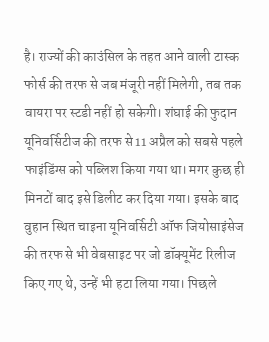है। राज्यों की काउंसिल के तहत आने वाली टास्क फोर्स की तरफ से जब मंजूरी नहीं मिलेगी, तब तक वायरा पर स्टडी नहीं हो सकेगी। शंघाई की फुदान यूनिवर्सिटीज की तरफ से 11 अप्रैल को सबसे पहले फाइंडिंग्स को पब्लिश किया गया था। मगर कुछ ही मिनटों बाद इसे डिलीट कर दिया गया। इसके बाद वुहान स्थित चाइना यूनिवर्सिटी ऑफ जियोसाइंसेज की तरफ से भी वेबसाइट पर जो डॉक्यूमेंट रिलीज किए गए थे, उन्हें भी हटा लिया गया। पिछले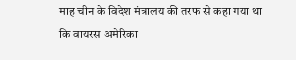माह चीन के विदेश मंत्रालय की तरफ से कहा गया था कि वायरस अमेरिका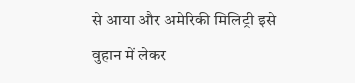से आया और अमेरिकी मिलिट्री इसे वुहान में लेकर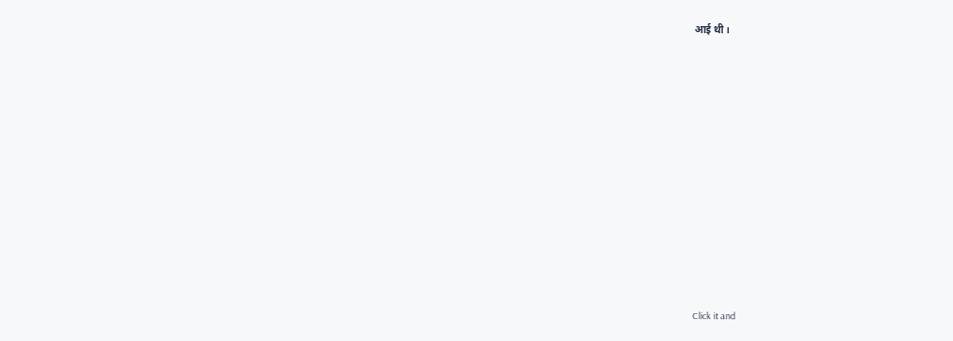आई थी।












Click it and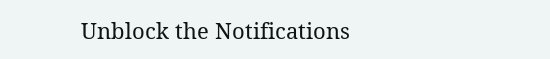Unblock the Notifications